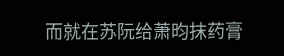而就在苏阮给萧昀抹药膏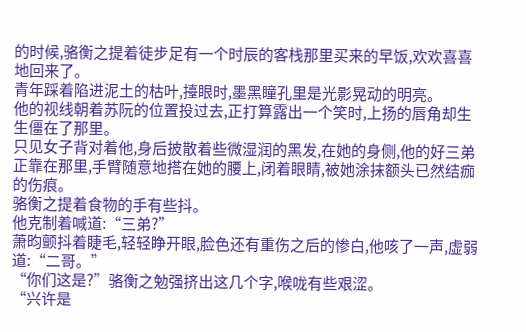的时候,骆衡之提着徒步足有一个时辰的客栈那里买来的早饭,欢欢喜喜地回来了。
青年踩着陷进泥土的枯叶,擡眼时,墨黑瞳孔里是光影晃动的明亮。
他的视线朝着苏阮的位置投过去,正打算露出一个笑时,上扬的唇角却生生僵在了那里。
只见女子背对着他,身后披散着些微湿润的黑发,在她的身侧,他的好三弟正靠在那里,手臂随意地搭在她的腰上,闭着眼睛,被她涂抹额头已然结痂的伤痕。
骆衡之提着食物的手有些抖。
他克制着喊道:“三弟?”
萧昀颤抖着睫毛,轻轻睁开眼,脸色还有重伤之后的惨白,他咳了一声,虚弱道:“二哥。”
“你们这是?”骆衡之勉强挤出这几个字,喉咙有些艰涩。
“兴许是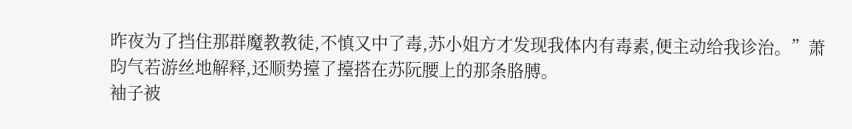昨夜为了挡住那群魔教教徒,不慎又中了毒,苏小姐方才发现我体内有毒素,便主动给我诊治。”萧昀气若游丝地解释,还顺势擡了擡搭在苏阮腰上的那条胳膊。
袖子被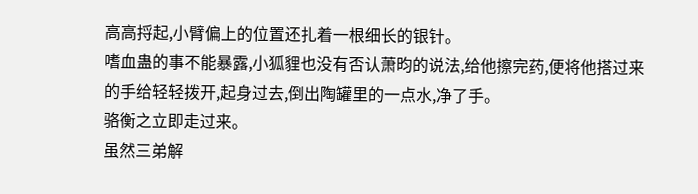高高捋起,小臂偏上的位置还扎着一根细长的银针。
嗜血蛊的事不能暴露,小狐貍也没有否认萧昀的说法,给他擦完药,便将他搭过来的手给轻轻拨开,起身过去,倒出陶罐里的一点水,净了手。
骆衡之立即走过来。
虽然三弟解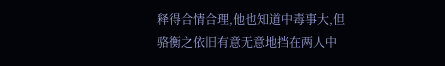释得合情合理,他也知道中毒事大,但骆衡之依旧有意无意地挡在两人中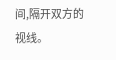间,隔开双方的视线。